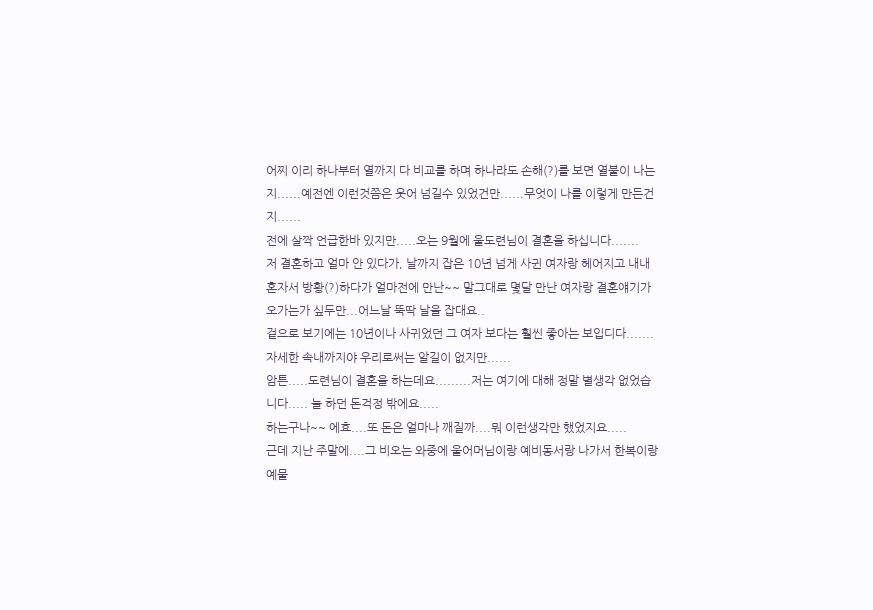어찌 이리 하나부터 열까지 다 비교를 하며 하나라도 손해(?)를 보면 열불이 나는지......예전엔 이런것쯤은 웃어 넘길수 있었건만......무엇이 나를 이렇게 만든건지......
전에 살짝 언급한바 있지만.....오는 9월에 울도련님이 결혼을 하십니다.......
저 결혼하고 얼마 안 있다가, 날까지 잡은 10년 넘게 사귄 여자랑 헤어지고 내내 혼자서 방황(?)하다가 얼마전에 만난~~ 말그대로 몇달 만난 여자랑 결혼얘기가 오가는가 싶두만...어느날 뚝딱 날을 잡대요..
겉으로 보기에는 10년이나 사귀었던 그 여자 보다는 훨씬 좋아는 보입디다.......자세한 속내까지야 우리로써는 알길이 없지만......
암튼.....도련님이 결혼을 하는데요.........저는 여기에 대해 정말 별생각 없었습니다..... 늘 하던 돈걱정 밖에요.....
하는구나~~ 에효....또 돈은 얼마나 깨질까....뭐 이런생각만 했었지요.....
근데 지난 주말에....그 비오는 와중에 울어머님이랑 예비동서랑 나가서 한복이랑 예물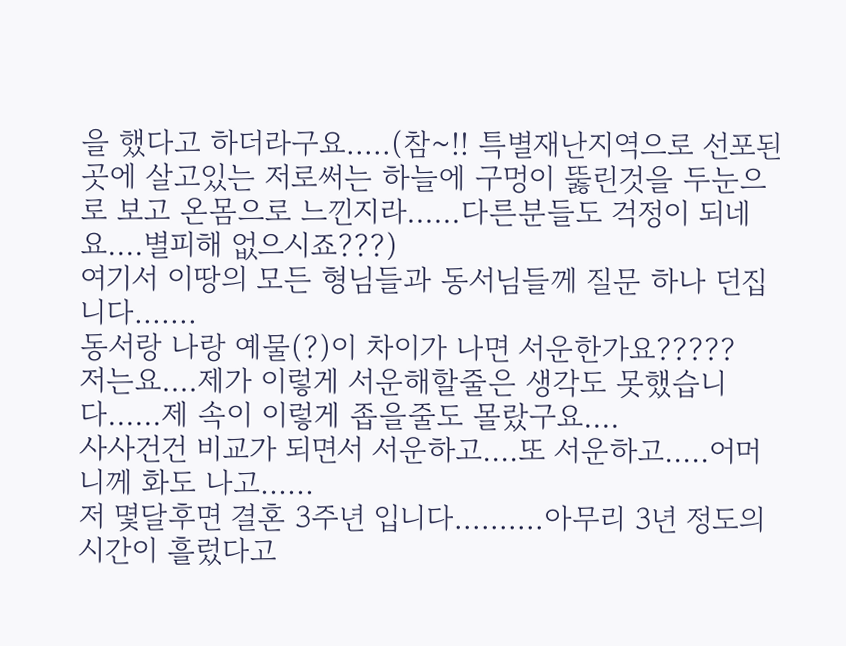을 했다고 하더라구요.....(참~!! 특별재난지역으로 선포된 곳에 살고있는 저로써는 하늘에 구멍이 뚫린것을 두눈으로 보고 온몸으로 느낀지라......다른분들도 걱정이 되네요....별피해 없으시죠???)
여기서 이땅의 모든 형님들과 동서님들께 질문 하나 던집니다.......
동서랑 나랑 예물(?)이 차이가 나면 서운한가요?????
저는요....제가 이렇게 서운해할줄은 생각도 못했습니다......제 속이 이렇게 좁을줄도 몰랐구요....
사사건건 비교가 되면서 서운하고....또 서운하고.....어머니께 화도 나고......
저 몇달후면 결혼 3주년 입니다..........아무리 3년 정도의 시간이 흘렀다고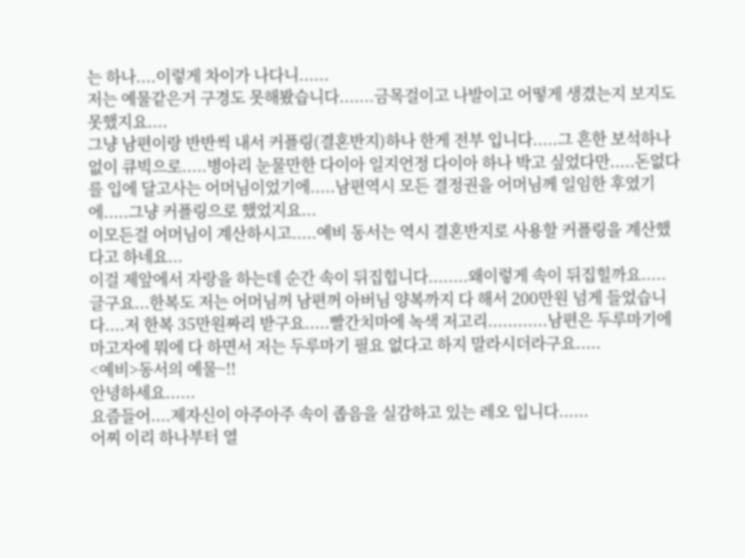는 하나....이렇게 차이가 나다니......
저는 예물같은거 구경도 못해봤습니다.......금목걸이고 나발이고 어떻게 생겼는지 보지도 못했지요....
그냥 남편이랑 반반씩 내서 커플링(결혼반지)하나 한게 전부 입니다.....그 흔한 보석하나 없이 큐빅으로.....병아리 눈물만한 다이아 일지언정 다이아 하나 박고 싶었다만.....돈없다를 입에 달고사는 어머님이었기에.....남편역시 모든 결정권을 어머님께 일임한 후였기에.....그냥 커플링으로 했었지요...
이모든걸 어머님이 계산하시고.....예비 동서는 역시 결혼반지로 사용할 커플링을 계산했다고 하네요...
이걸 제앞에서 자랑을 하는데 순간 속이 뒤집힙니다........왜이렇게 속이 뒤집힐까요.....
글구요...한복도 저는 어머님꺼 남편꺼 아버님 양복까지 다 해서 200만원 넘게 들었습니다....저 한복 35만원짜리 받구요.....빨간치마에 녹색 저고리............남편은 두루마기에 마고자에 뭐에 다 하면서 저는 두루마기 필요 없다고 하지 말라시더라구요.....
<예비>동서의 예물~!!
안녕하세요......
요즘들어....제자신이 아주아주 속이 좁음을 실감하고 있는 레오 입니다......
어찌 이리 하나부터 열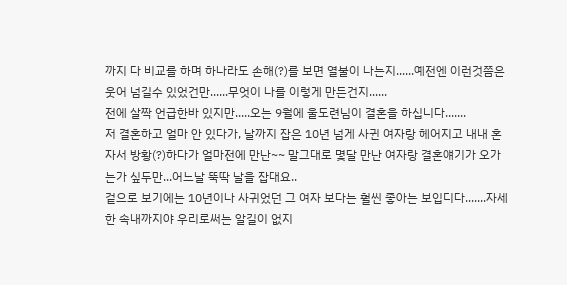까지 다 비교를 하며 하나라도 손해(?)를 보면 열불이 나는지......예전엔 이런것쯤은 웃어 넘길수 있었건만......무엇이 나를 이렇게 만든건지......
전에 살짝 언급한바 있지만.....오는 9월에 울도련님이 결혼을 하십니다.......
저 결혼하고 얼마 안 있다가, 날까지 잡은 10년 넘게 사귄 여자랑 헤어지고 내내 혼자서 방황(?)하다가 얼마전에 만난~~ 말그대로 몇달 만난 여자랑 결혼얘기가 오가는가 싶두만...어느날 뚝딱 날을 잡대요..
겉으로 보기에는 10년이나 사귀었던 그 여자 보다는 훨씬 좋아는 보입디다.......자세한 속내까지야 우리로써는 알길이 없지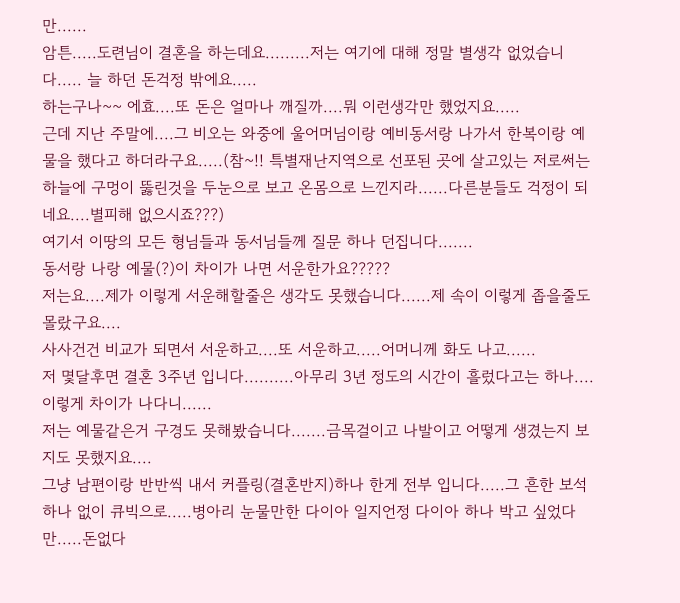만......
암튼.....도련님이 결혼을 하는데요.........저는 여기에 대해 정말 별생각 없었습니다..... 늘 하던 돈걱정 밖에요.....
하는구나~~ 에효....또 돈은 얼마나 깨질까....뭐 이런생각만 했었지요.....
근데 지난 주말에....그 비오는 와중에 울어머님이랑 예비동서랑 나가서 한복이랑 예물을 했다고 하더라구요.....(참~!! 특별재난지역으로 선포된 곳에 살고있는 저로써는 하늘에 구멍이 뚫린것을 두눈으로 보고 온몸으로 느낀지라......다른분들도 걱정이 되네요....별피해 없으시죠???)
여기서 이땅의 모든 형님들과 동서님들께 질문 하나 던집니다.......
동서랑 나랑 예물(?)이 차이가 나면 서운한가요?????
저는요....제가 이렇게 서운해할줄은 생각도 못했습니다......제 속이 이렇게 좁을줄도 몰랐구요....
사사건건 비교가 되면서 서운하고....또 서운하고.....어머니께 화도 나고......
저 몇달후면 결혼 3주년 입니다..........아무리 3년 정도의 시간이 흘렀다고는 하나....이렇게 차이가 나다니......
저는 예물같은거 구경도 못해봤습니다.......금목걸이고 나발이고 어떻게 생겼는지 보지도 못했지요....
그냥 남편이랑 반반씩 내서 커플링(결혼반지)하나 한게 전부 입니다.....그 흔한 보석하나 없이 큐빅으로.....병아리 눈물만한 다이아 일지언정 다이아 하나 박고 싶었다만.....돈없다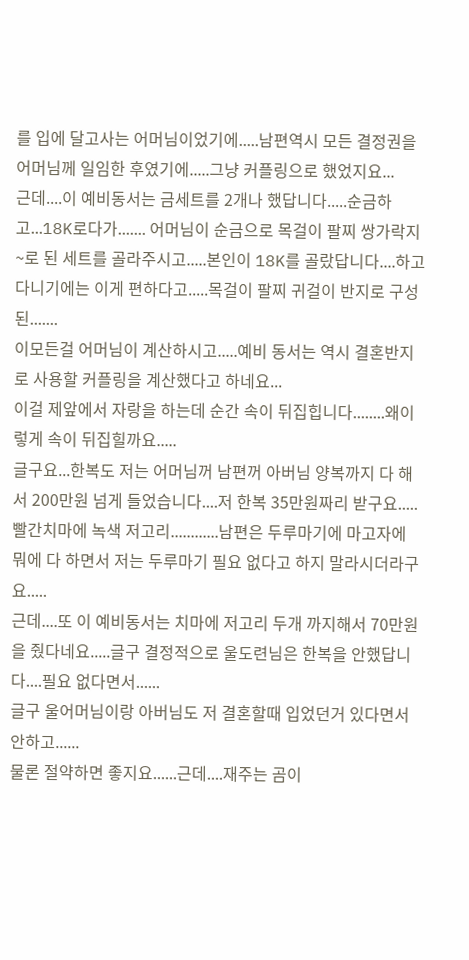를 입에 달고사는 어머님이었기에.....남편역시 모든 결정권을 어머님께 일임한 후였기에.....그냥 커플링으로 했었지요...
근데....이 예비동서는 금세트를 2개나 했답니다.....순금하고...18K로다가....... 어머님이 순금으로 목걸이 팔찌 쌍가락지~로 된 세트를 골라주시고.....본인이 18K를 골랐답니다....하고 다니기에는 이게 편하다고.....목걸이 팔찌 귀걸이 반지로 구성된.......
이모든걸 어머님이 계산하시고.....예비 동서는 역시 결혼반지로 사용할 커플링을 계산했다고 하네요...
이걸 제앞에서 자랑을 하는데 순간 속이 뒤집힙니다........왜이렇게 속이 뒤집힐까요.....
글구요...한복도 저는 어머님꺼 남편꺼 아버님 양복까지 다 해서 200만원 넘게 들었습니다....저 한복 35만원짜리 받구요.....빨간치마에 녹색 저고리............남편은 두루마기에 마고자에 뭐에 다 하면서 저는 두루마기 필요 없다고 하지 말라시더라구요.....
근데....또 이 예비동서는 치마에 저고리 두개 까지해서 70만원을 줬다네요.....글구 결정적으로 울도련님은 한복을 안했답니다....필요 없다면서......
글구 울어머님이랑 아버님도 저 결혼할때 입었던거 있다면서 안하고......
물론 절약하면 좋지요......근데....재주는 곰이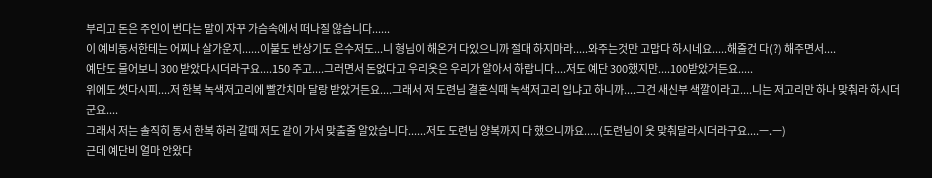부리고 돈은 주인이 번다는 말이 자꾸 가슴속에서 떠나질 않습니다......
이 예비동서한테는 어찌나 살가운지......이불도 반상기도 은수저도...니 형님이 해온거 다있으니까 절대 하지마라.....와주는것만 고맙다 하시네요.....해줄건 다(?) 해주면서....
예단도 물어보니 300 받았다시더라구요....150 주고....그러면서 돈없다고 우리옷은 우리가 알아서 하랍니다....저도 예단 300했지만....100받았거든요.....
위에도 썻다시피....저 한복 녹색저고리에 빨간치마 달랑 받았거든요....그래서 저 도련님 결혼식때 녹색저고리 입냐고 하니까....그건 새신부 색깔이라고....니는 저고리만 하나 맞춰라 하시더군요....
그래서 저는 솔직히 동서 한복 하러 갈때 저도 같이 가서 맞출줄 알았습니다......저도 도련님 양복까지 다 했으니까요.....(도련님이 옷 맞춰달라시더라구요....ㅡ.ㅡ)
근데 예단비 얼마 안왔다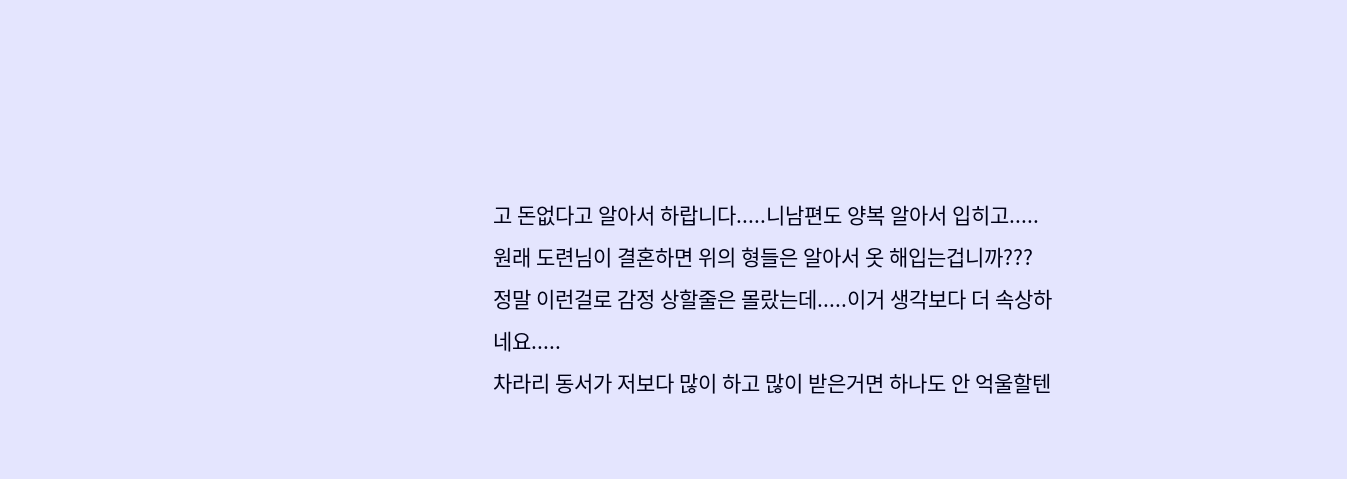고 돈없다고 알아서 하랍니다.....니남편도 양복 알아서 입히고.....
원래 도련님이 결혼하면 위의 형들은 알아서 옷 해입는겁니까???
정말 이런걸로 감정 상할줄은 몰랐는데.....이거 생각보다 더 속상하네요.....
차라리 동서가 저보다 많이 하고 많이 받은거면 하나도 안 억울할텐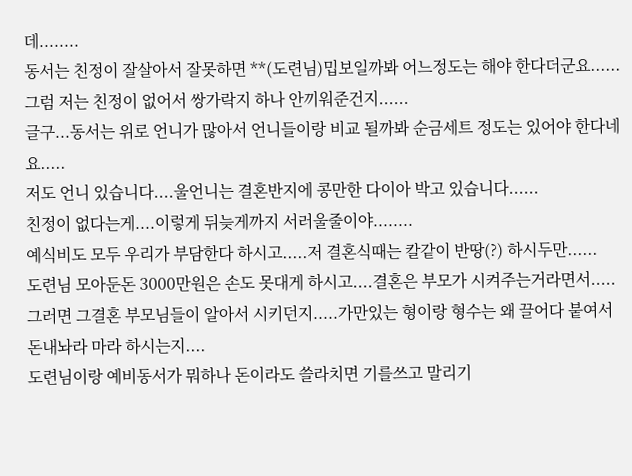데........
동서는 친정이 잘살아서 잘못하면 **(도련님)밉보일까봐 어느정도는 해야 한다더군요......그럼 저는 친정이 없어서 쌍가락지 하나 안끼워준건지......
글구...동서는 위로 언니가 많아서 언니들이랑 비교 될까봐 순금세트 정도는 있어야 한다네요.....
저도 언니 있습니다....울언니는 결혼반지에 콩만한 다이아 박고 있습니다......
친정이 없다는게....이렇게 뒤늦게까지 서러울줄이야........
예식비도 모두 우리가 부담한다 하시고.....저 결혼식때는 칼같이 반땅(?) 하시두만......
도련님 모아둔돈 3000만원은 손도 못대게 하시고....결혼은 부모가 시켜주는거라면서..... 그러면 그결혼 부모님들이 알아서 시키던지.....가만있는 형이랑 형수는 왜 끌어다 붙여서 돈내놔라 마라 하시는지....
도련님이랑 예비동서가 뭐하나 돈이라도 쓸라치면 기를쓰고 말리기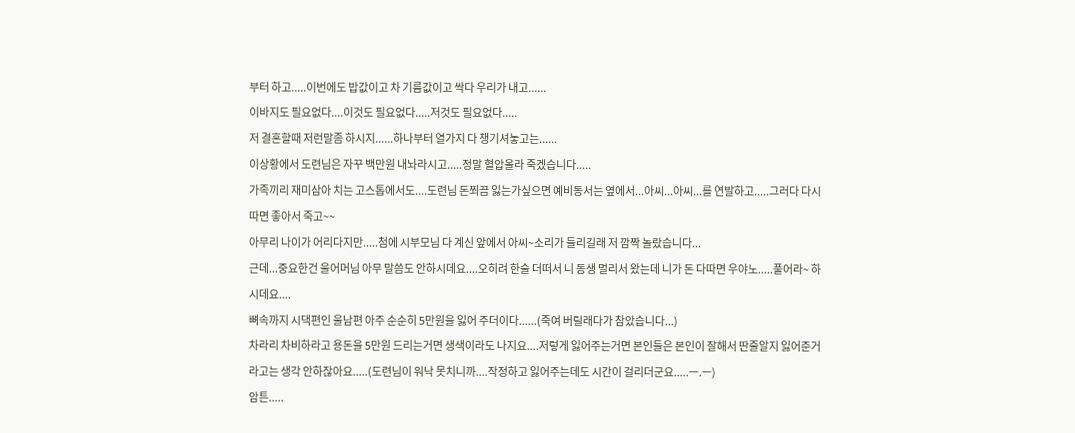부터 하고.....이번에도 밥값이고 차 기름값이고 싹다 우리가 내고......
이바지도 필요없다....이것도 필요없다.....저것도 필요없다.....
저 결혼할때 저런말좀 하시지......하나부터 열가지 다 챙기셔놓고는......
이상황에서 도련님은 자꾸 백만원 내놔라시고.....정말 혈압올라 죽겠습니다.....
가족끼리 재미삼아 치는 고스톱에서도....도련님 돈쬐끔 잃는가싶으면 예비동서는 옆에서...아씨...아씨...를 연발하고.....그러다 다시 따면 좋아서 죽고~~
아무리 나이가 어리다지만.....첨에 시부모님 다 계신 앞에서 아씨~소리가 들리길래 저 깜짝 놀랐습니다...
근데...중요한건 울어머님 아무 말씀도 안하시데요....오히려 한술 더떠서 니 동생 멀리서 왔는데 니가 돈 다따면 우야노.....풀어라~ 하시데요....
뼈속까지 시댁편인 울남편 아주 순순히 5만원을 잃어 주더이다......(죽여 버릴래다가 참았습니다...)
차라리 차비하라고 용돈을 5만원 드리는거면 생색이라도 나지요....저렇게 잃어주는거면 본인들은 본인이 잘해서 딴줄알지 잃어준거라고는 생각 안하잖아요.....(도련님이 워낙 못치니까....작정하고 잃어주는데도 시간이 걸리더군요.....ㅡ.ㅡ)
암튼.....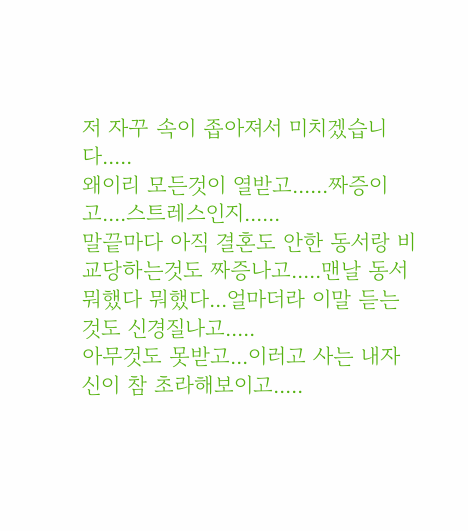저 자꾸 속이 좁아져서 미치겠습니다.....
왜이리 모든것이 열받고......짜증이고....스트레스인지......
말끝마다 아직 결혼도 안한 동서랑 비교당하는것도 짜증나고.....맨날 동서 뭐했다 뭐했다...얼마더라 이말 듣는것도 신경질나고.....
아무것도 못받고...이러고 사는 내자신이 참 초라해보이고.....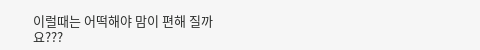이럴때는 어떡해야 맘이 편해 질까요???